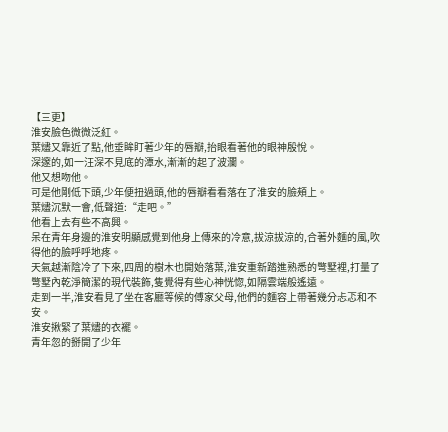【三更】
淮安臉色微微泛紅。
葉燼又靠近了點,他垂眸盯著少年的唇瓣,抬眼看著他的眼神殷悅。
深邃的,如一汪深不見底的潭水,漸漸的起了波瀾。
他又想吻他。
可是他剛低下頭,少年便扭過頭,他的唇瓣看看落在了淮安的臉頰上。
葉燼沉默一會,低聲道:“走吧。”
他看上去有些不高興。
呆在青年身邊的淮安明顯感覺到他身上傳來的冷意,拔涼拔涼的,合著外麵的風,吹得他的臉呼呼地疼。
天氣越漸陰冷了下來,四周的樹木也開始落葉,淮安重新踏進熟悉的彆墅裡,打量了彆墅內乾淨簡潔的現代裝飾,隻覺得有些心神恍惚,如隔雲端般遙遠。
走到一半,淮安看見了坐在客廳等候的傅家父母,他們的麵容上帶著幾分忐忑和不安。
淮安揪緊了葉燼的衣襬。
青年忽的掰開了少年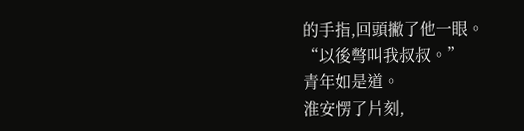的手指,回頭撇了他一眼。
“以後彆叫我叔叔。”
青年如是道。
淮安愣了片刻,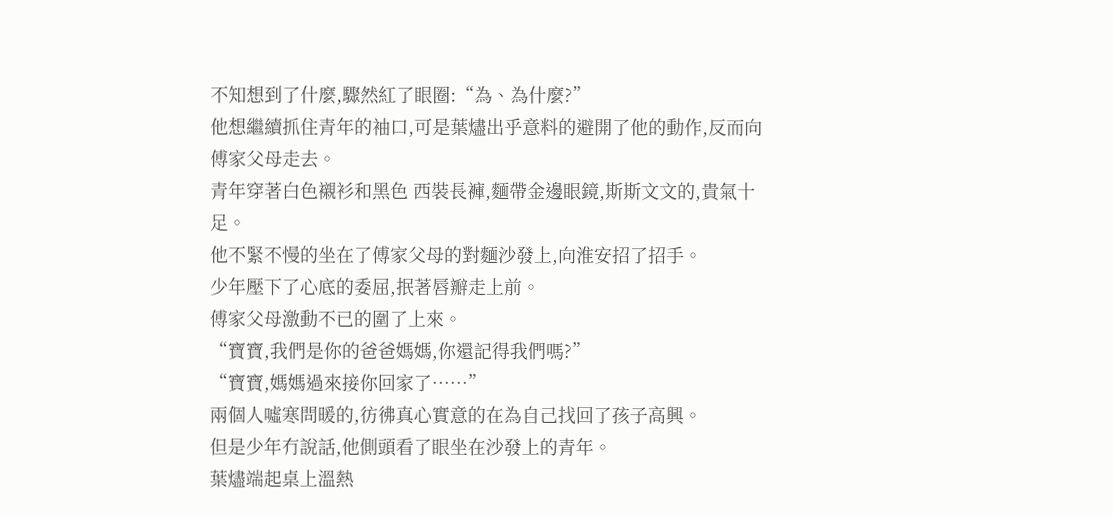不知想到了什麼,驟然紅了眼圈:“為、為什麼?”
他想繼續抓住青年的袖口,可是葉燼出乎意料的避開了他的動作,反而向傅家父母走去。
青年穿著白色襯衫和黑色 西裝長褲,麵帶金邊眼鏡,斯斯文文的,貴氣十足。
他不緊不慢的坐在了傅家父母的對麵沙發上,向淮安招了招手。
少年壓下了心底的委屈,抿著唇瓣走上前。
傅家父母激動不已的圍了上來。
“寶寶,我們是你的爸爸媽媽,你還記得我們嗎?”
“寶寶,媽媽過來接你回家了……”
兩個人噓寒問暖的,彷彿真心實意的在為自己找回了孩子高興。
但是少年冇說話,他側頭看了眼坐在沙發上的青年。
葉燼端起桌上溫熱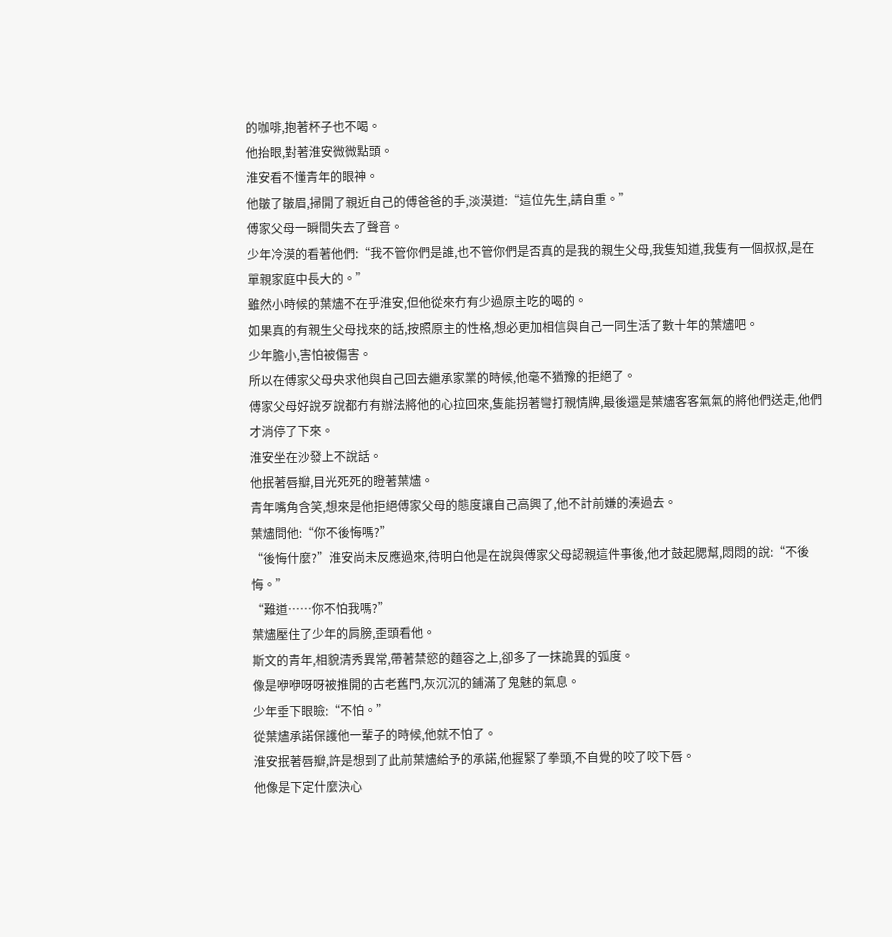的咖啡,抱著杯子也不喝。
他抬眼,對著淮安微微點頭。
淮安看不懂青年的眼神。
他皺了皺眉,掃開了親近自己的傅爸爸的手,淡漠道:“這位先生,請自重。”
傅家父母一瞬間失去了聲音。
少年冷漠的看著他們:“我不管你們是誰,也不管你們是否真的是我的親生父母,我隻知道,我隻有一個叔叔,是在單親家庭中長大的。”
雖然小時候的葉燼不在乎淮安,但他從來冇有少過原主吃的喝的。
如果真的有親生父母找來的話,按照原主的性格,想必更加相信與自己一同生活了數十年的葉燼吧。
少年膽小,害怕被傷害。
所以在傅家父母央求他與自己回去繼承家業的時候,他毫不猶豫的拒絕了。
傅家父母好說歹說都冇有辦法將他的心拉回來,隻能拐著彎打親情牌,最後還是葉燼客客氣氣的將他們送走,他們才消停了下來。
淮安坐在沙發上不說話。
他抿著唇瓣,目光死死的瞪著葉燼。
青年嘴角含笑,想來是他拒絕傅家父母的態度讓自己高興了,他不計前嫌的湊過去。
葉燼問他:“你不後悔嗎?”
“後悔什麼?”淮安尚未反應過來,待明白他是在說與傅家父母認親這件事後,他才鼓起腮幫,悶悶的說:“不後悔。”
“難道……你不怕我嗎?”
葉燼壓住了少年的肩膀,歪頭看他。
斯文的青年,相貌清秀異常,帶著禁慾的麵容之上,卻多了一抹詭異的弧度。
像是咿咿呀呀被推開的古老舊門,灰沉沉的鋪滿了鬼魅的氣息。
少年垂下眼瞼:“不怕。”
從葉燼承諾保護他一輩子的時候,他就不怕了。
淮安抿著唇瓣,許是想到了此前葉燼給予的承諾,他握緊了拳頭,不自覺的咬了咬下唇。
他像是下定什麼決心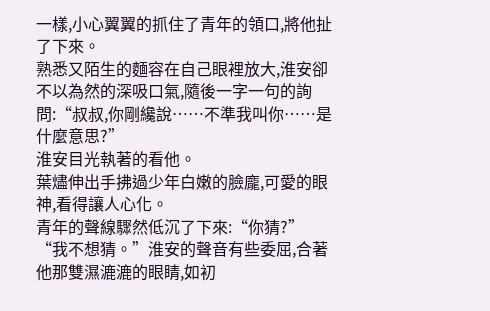一樣,小心翼翼的抓住了青年的領口,將他扯了下來。
熟悉又陌生的麵容在自己眼裡放大,淮安卻不以為然的深吸口氣,隨後一字一句的詢問:“叔叔,你剛纔說……不準我叫你……是什麼意思?”
淮安目光執著的看他。
葉燼伸出手拂過少年白嫩的臉龐,可愛的眼神,看得讓人心化。
青年的聲線驟然低沉了下來:“你猜?”
“我不想猜。”淮安的聲音有些委屈,合著他那雙濕漉漉的眼睛,如初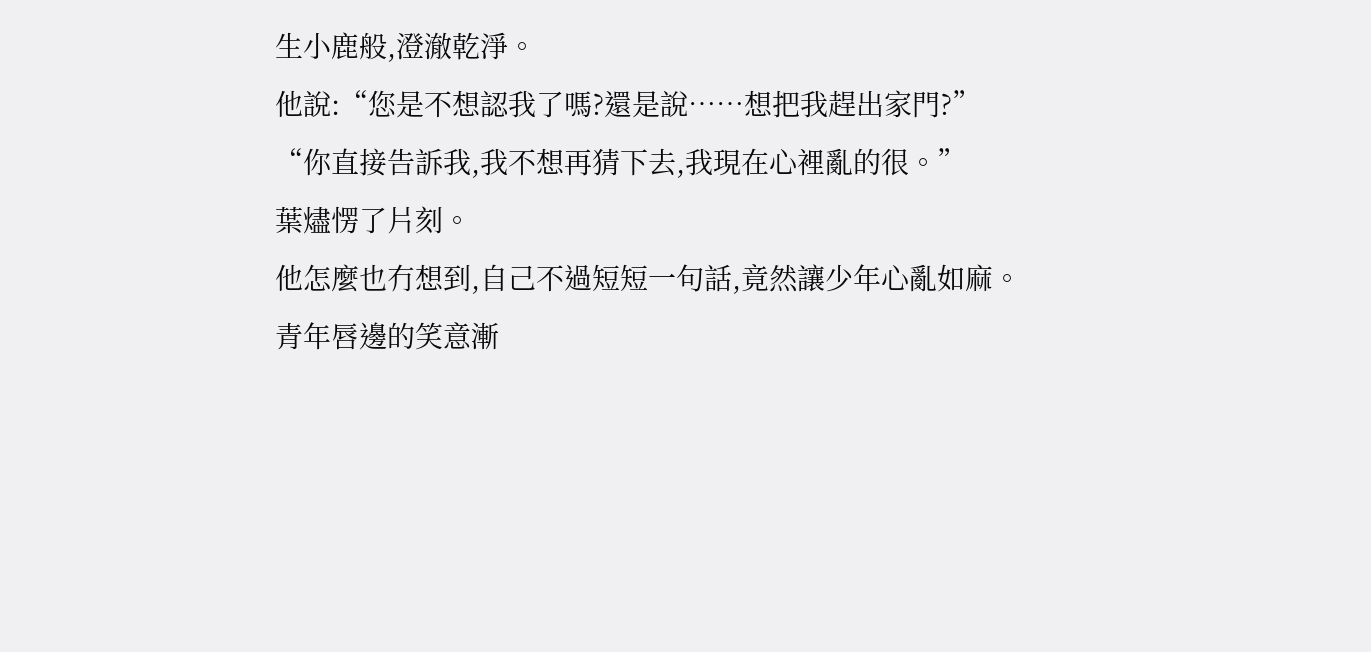生小鹿般,澄澈乾淨。
他說:“您是不想認我了嗎?還是說……想把我趕出家門?”
“你直接告訴我,我不想再猜下去,我現在心裡亂的很。”
葉燼愣了片刻。
他怎麼也冇想到,自己不過短短一句話,竟然讓少年心亂如麻。
青年唇邊的笑意漸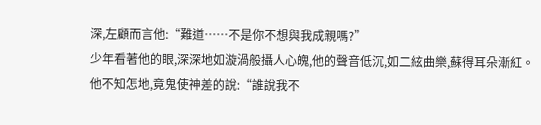深,左顧而言他:“難道……不是你不想與我成親嗎?”
少年看著他的眼,深深地如漩渦般攝人心魄,他的聲音低沉,如二絃曲樂,蘇得耳朵漸紅。
他不知怎地,竟鬼使神差的說:“誰說我不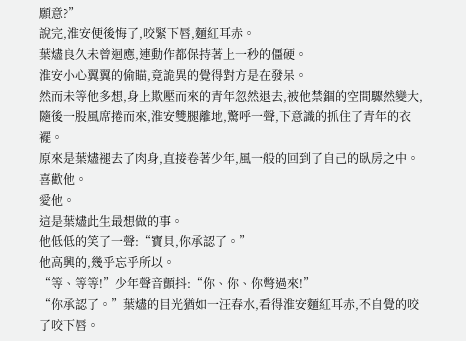願意?”
說完,淮安便後悔了,咬緊下唇,麵紅耳赤。
葉燼良久未曾迴應,連動作都保持著上一秒的僵硬。
淮安小心翼翼的偷瞄,竟詭異的覺得對方是在發呆。
然而未等他多想,身上欺壓而來的青年忽然退去,被他禁錮的空間驟然變大,隨後一股風席捲而來,淮安雙腿離地,驚呼一聲,下意識的抓住了青年的衣襬。
原來是葉燼褪去了肉身,直接卷著少年,風一般的回到了自己的臥房之中。
喜歡他。
愛他。
這是葉燼此生最想做的事。
他低低的笑了一聲:“寶貝,你承認了。”
他高興的,幾乎忘乎所以。
“等、等等!”少年聲音顫抖:“你、你、你彆過來!”
“你承認了。”葉燼的目光猶如一汪春水,看得淮安麵紅耳赤,不自覺的咬了咬下唇。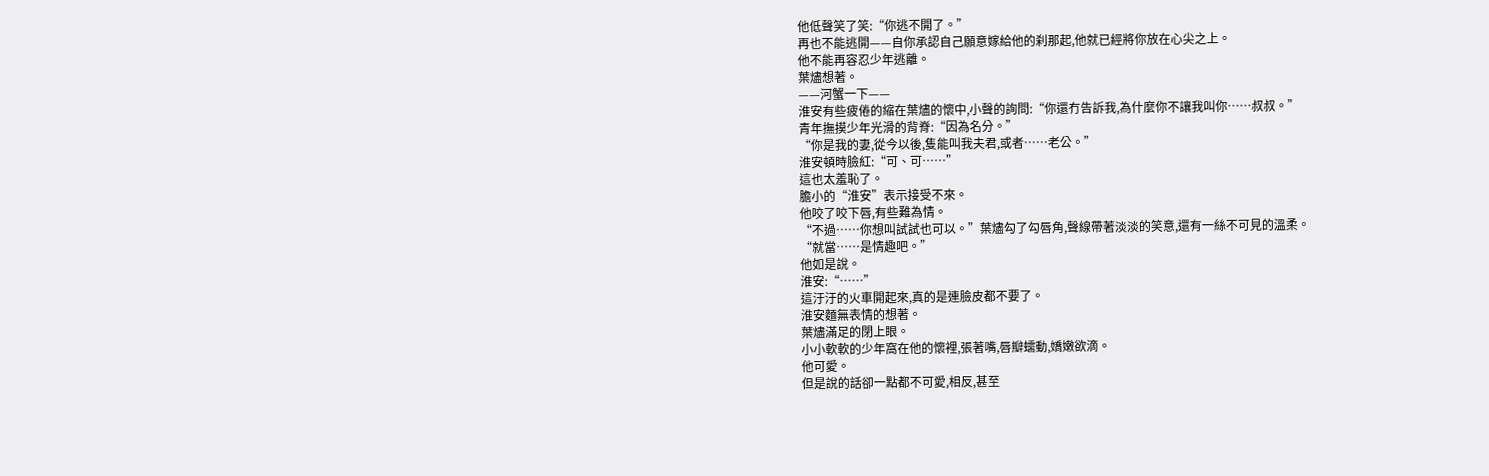他低聲笑了笑:“你逃不開了。”
再也不能逃開——自你承認自己願意嫁給他的刹那起,他就已經將你放在心尖之上。
他不能再容忍少年逃離。
葉燼想著。
——河蟹一下——
淮安有些疲倦的縮在葉燼的懷中,小聲的詢問:“你還冇告訴我,為什麼你不讓我叫你……叔叔。”
青年撫摸少年光滑的背脊:“因為名分。”
“你是我的妻,從今以後,隻能叫我夫君,或者……老公。”
淮安頓時臉紅:“可、可……”
這也太羞恥了。
膽小的“淮安”表示接受不來。
他咬了咬下唇,有些難為情。
“不過……你想叫試試也可以。”葉燼勾了勾唇角,聲線帶著淡淡的笑意,還有一絲不可見的溫柔。
“就當……是情趣吧。”
他如是說。
淮安:“……”
這汙汙的火車開起來,真的是連臉皮都不要了。
淮安麵無表情的想著。
葉燼滿足的閉上眼。
小小軟軟的少年窩在他的懷裡,張著嘴,唇瓣蠕動,嬌嫩欲滴。
他可愛。
但是說的話卻一點都不可愛,相反,甚至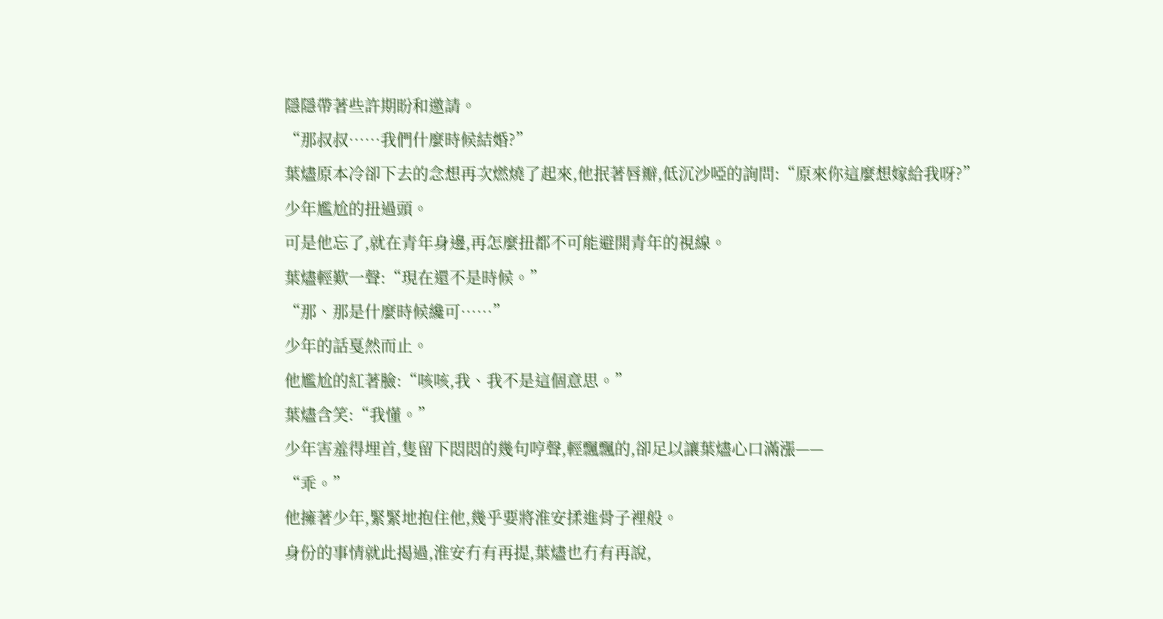隱隱帶著些許期盼和邀請。
“那叔叔……我們什麼時候結婚?”
葉燼原本冷卻下去的念想再次燃燒了起來,他抿著唇瓣,低沉沙啞的詢問:“原來你這麼想嫁給我呀?”
少年尷尬的扭過頭。
可是他忘了,就在青年身邊,再怎麼扭都不可能避開青年的視線。
葉燼輕歎一聲:“現在還不是時候。”
“那、那是什麼時候纔可……”
少年的話戛然而止。
他尷尬的紅著臉:“咳咳,我、我不是這個意思。”
葉燼含笑:“我懂。”
少年害羞得埋首,隻留下悶悶的幾句哼聲,輕飄飄的,卻足以讓葉燼心口滿漲——
“乖。”
他擁著少年,緊緊地抱住他,幾乎要將淮安揉進骨子裡般。
身份的事情就此揭過,淮安冇有再提,葉燼也冇有再說,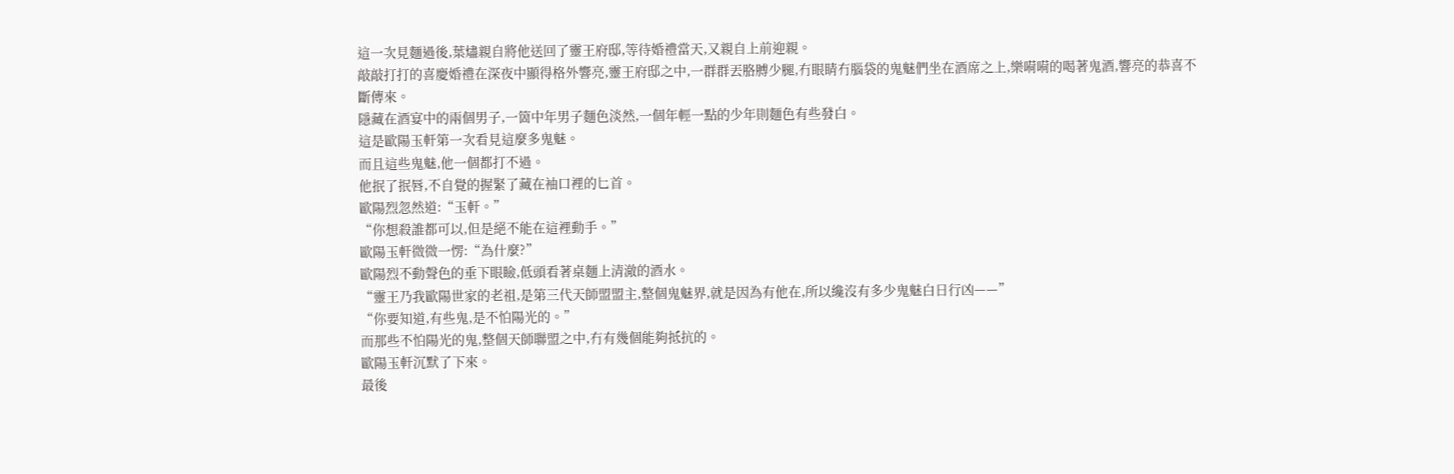這一次見麵過後,葉燼親自將他送回了靈王府邸,等待婚禮當天,又親自上前迎親。
敲敲打打的喜慶婚禮在深夜中顯得格外響亮,靈王府邸之中,一群群丟胳膊少腿,冇眼睛冇腦袋的鬼魅們坐在酒席之上,樂嗬嗬的喝著鬼酒,響亮的恭喜不斷傳來。
隱藏在酒宴中的兩個男子,一箇中年男子麵色淡然,一個年輕一點的少年則麵色有些發白。
這是歐陽玉軒第一次看見這麼多鬼魅。
而且這些鬼魅,他一個都打不過。
他抿了抿唇,不自覺的握緊了藏在袖口裡的匕首。
歐陽烈忽然道:“玉軒。”
“你想殺誰都可以,但是絕不能在這裡動手。”
歐陽玉軒微微一愣:“為什麼?”
歐陽烈不動聲色的垂下眼瞼,低頭看著桌麵上清澈的酒水。
“靈王乃我歐陽世家的老祖,是第三代天師盟盟主,整個鬼魅界,就是因為有他在,所以纔沒有多少鬼魅白日行凶——”
“你要知道,有些鬼,是不怕陽光的。”
而那些不怕陽光的鬼,整個天師聯盟之中,冇有幾個能夠抵抗的。
歐陽玉軒沉默了下來。
最後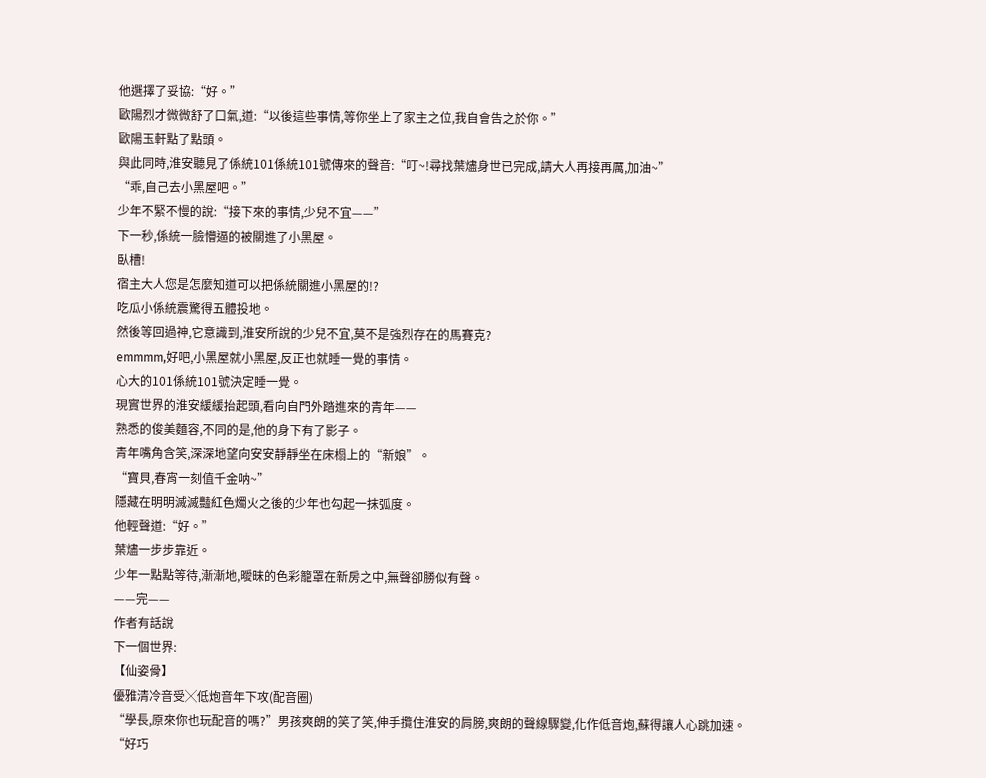他選擇了妥協:“好。”
歐陽烈才微微舒了口氣,道:“以後這些事情,等你坐上了家主之位,我自會告之於你。”
歐陽玉軒點了點頭。
與此同時,淮安聽見了係統101係統101號傳來的聲音:“叮~!尋找葉燼身世已完成,請大人再接再厲,加油~”
“乖,自己去小黑屋吧。”
少年不緊不慢的說:“接下來的事情,少兒不宜——”
下一秒,係統一臉懵逼的被關進了小黑屋。
臥槽!
宿主大人您是怎麼知道可以把係統關進小黑屋的!?
吃瓜小係統震驚得五體投地。
然後等回過神,它意識到,淮安所說的少兒不宜,莫不是強烈存在的馬賽克?
emmmm,好吧,小黑屋就小黑屋,反正也就睡一覺的事情。
心大的101係統101號決定睡一覺。
現實世界的淮安緩緩抬起頭,看向自門外踏進來的青年——
熟悉的俊美麵容,不同的是,他的身下有了影子。
青年嘴角含笑,深深地望向安安靜靜坐在床榻上的“新娘”。
“寶貝,春宵一刻值千金呐~”
隱藏在明明滅滅豔紅色燭火之後的少年也勾起一抹弧度。
他輕聲道:“好。”
葉燼一步步靠近。
少年一點點等待,漸漸地,曖昧的色彩籠罩在新房之中,無聲卻勝似有聲。
——完——
作者有話說
下一個世界:
【仙姿骨】
優雅清冷音受╳低炮音年下攻(配音圈)
“學長,原來你也玩配音的嗎?”男孩爽朗的笑了笑,伸手攬住淮安的肩膀,爽朗的聲線驟變,化作低音炮,蘇得讓人心跳加速。
“好巧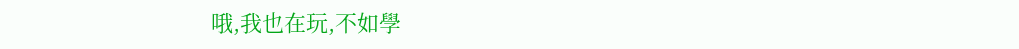哦,我也在玩,不如學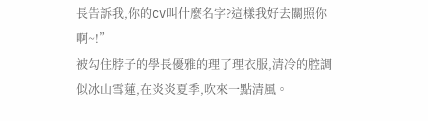長告訴我,你的CV叫什麼名字?這樣我好去關照你啊~!”
被勾住脖子的學長優雅的理了理衣服,清冷的腔調似冰山雪蓮,在炎炎夏季,吹來一點清風。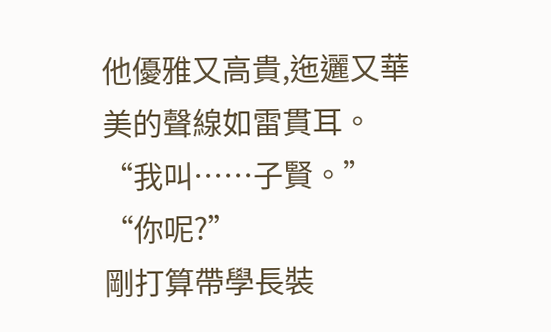他優雅又高貴,迤邐又華美的聲線如雷貫耳。
“我叫……子賢。”
“你呢?”
剛打算帶學長裝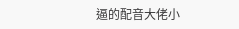逼的配音大佬小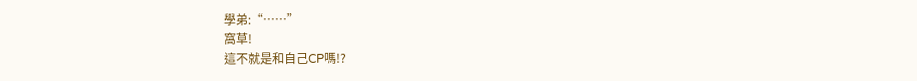學弟:“……”
窩草!
這不就是和自己CP嗎!?